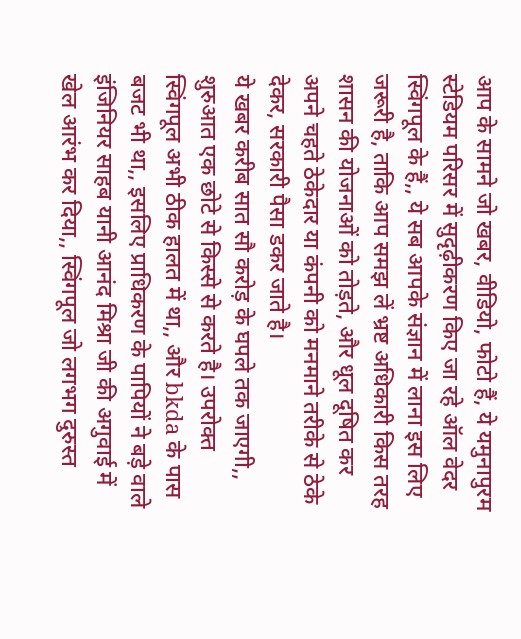आप के सामने जो खबर, वीडियो, फोटो हैं, ये यमुनापुरम स्टेडियम परिसर में सुदृढ़ीकरण किए जा रहे ऑल वेदर स्विंगपूल के हैं,, ये सब आपके संज्ञान में लाना इस लिए जरूरी है, ताकि आप समझ लें भ्रष्ट अधिकारी किस तरह शासन की योजनाओं को तोड़ते, और धूल दूषित कर अपने चहते ठेकेदार या कंपनी को मनमाने तरीके से ठेके देकर, सरकारी पैसा डकर जाते है।
ये खबर करीब सात सौ करोड़ के घपले तक जाएगी,, शुरुआत एक छोटे से किस्से से करते है। उपरोक्त स्विंगपूल अभी ठीक हालत में था,, और bkda के पास बजट भी था,, इसलिए प्राधिकरण के पापियों ने बड़े वाले इंजिनियर साहब यानी आनंद मिश्रा जी की अगुवाई में खेल आरंभ कर दिया,, स्विंगपूल जो लगभग दुरुस्त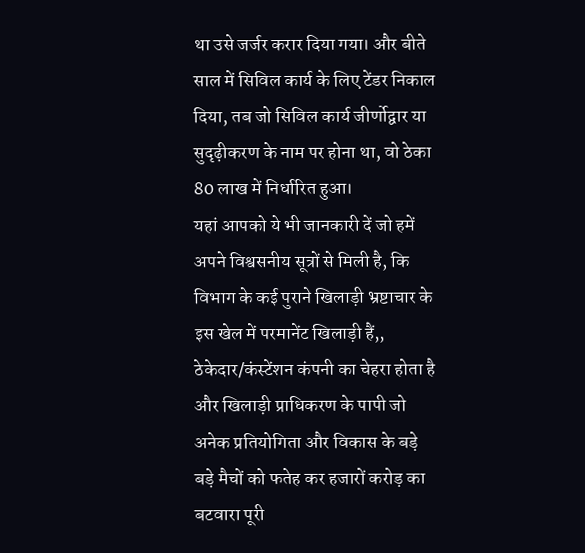था उसे जर्जर करार दिया गया। और बीते साल में सिविल कार्य के लिए टेंडर निकाल दिया, तब जो सिविल कार्य जीर्णोद्वार या सुदृढ़ीकरण के नाम पर होना था, वो ठेका 80 लाख में निर्धारित हुआ।
यहां आपको ये भी जानकारी दें जो हमें अपने विश्वसनीय सूत्रों से मिली है, कि विभाग के कई पुराने खिलाड़ी भ्रष्टाचार के इस खेल में परमानेंट खिलाड़ी हैं,, ठेकेदार/कंस्टेंशन कंपनी का चेहरा होता है और खिलाड़ी प्राधिकरण के पापी जो अनेक प्रतियोगिता और विकास के बड़े बड़े मैचों को फतेह कर हजारों करोड़ का बटवारा पूरी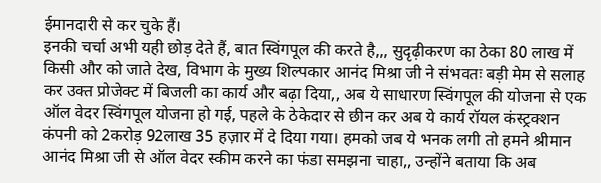ईमानदारी से कर चुके हैं।
इनकी चर्चा अभी यही छोड़ देते हैं, बात स्विंगपूल की करते है,,, सुदृढ़ीकरण का ठेका 80 लाख में किसी और को जाते देख, विभाग के मुख्य शिल्पकार आनंद मिश्रा जी ने संभवतः बड़ी मेम से सलाह कर उक्त प्रोजेक्ट में बिजली का कार्य और बढ़ा दिया,, अब ये साधारण स्विंगपूल की योजना से एक ऑल वेदर स्विंगपूल योजना हो गई, पहले के ठेकेदार से छीन कर अब ये कार्य रॉयल कंस्ट्रक्शन कंपनी को 2करोड़ 92लाख 35 हज़ार में दे दिया गया। हमको जब ये भनक लगी तो हमने श्रीमान आनंद मिश्रा जी से ऑल वेदर स्कीम करने का फंडा समझना चाहा,, उन्होंने बताया कि अब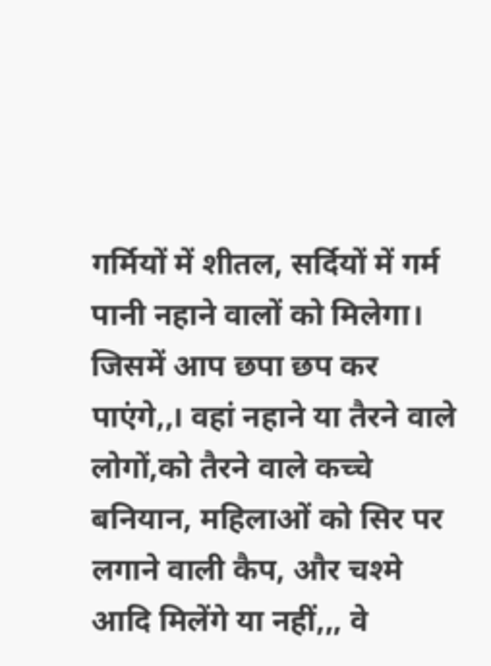गर्मियों में शीतल, सर्दियों में गर्म पानी नहाने वालों को मिलेगा। जिसमें आप छपा छप कर पाएंगे,,। वहां नहाने या तैरने वाले लोगों,को तैरने वाले कच्चे बनियान, महिलाओं को सिर पर लगाने वाली कैप, और चश्मे आदि मिलेंगे या नहीं,,, वे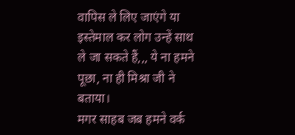वापिस ले लिए जाएंगे या इस्तेमाल कर लोग उन्हें साथ ले जा सकते हैं,,, ये ना हमने पूछा, ना ही मिश्रा जी ने बताया।
मगर साहब जब हमने वर्क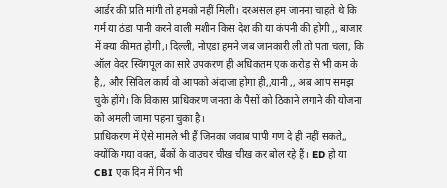आर्डर की प्रति मांगी तो हमको नहीं मिली। दरअसल हम जानना चाहते थे कि गर्म या ठंडा पानी करने वाली मशीन किस देश की या कंपनी की होगी ,, बाजार में क्या कीमत होगी,। दिल्ली, नोएडा हमने जब जानकारी ली तो पता चला, कि ऑल वेदर स्विंगपूल का सारे उपकरण ही अधिकतम एक करोड़ से भी कम के है,, और सिविल कार्य वो आपको अंदाजा होगा ही,,यानी ,, अब आप समझ चुके होंगे। कि विकास प्राधिकरण जनता के पैसों को ठिकाने लगाने की योजना को अमली जामा पहना चुका है।
प्राधिकरण में ऐसे मामले भी हैं जिनका जवाब पापी गण दे ही नहीं सकते,, क्योंकि गया वक्त, बैंकों के वाउचर चीख चीख कर बोल रहे हैं। ED हो या CBI एक दिन में गिन भी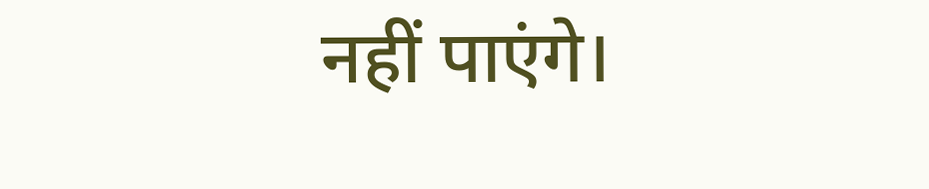नहीं पाएंगे।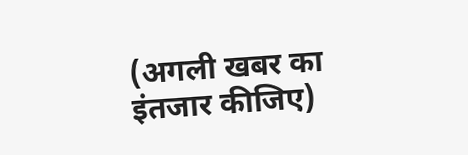(अगली खबर का इंतजार कीजिए)